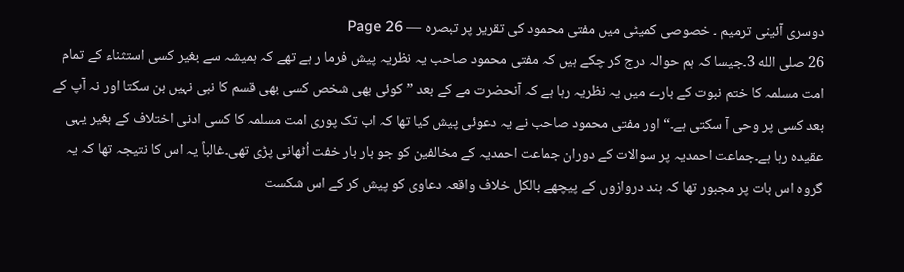دوسری آئینی ترمیم ۔ خصوصی کمیٹی میں مفتی محمود کی تقریر پر تبصرہ — Page 26
26 صلى الله 3۔جیسا کہ ہم حوالہ درج کر چکے ہیں کہ مفتی محمود صاحب یہ نظریہ پیش فرما ر ہے تھے کہ ہمیشہ سے بغیر کسی استثناء کے تمام امت مسلمہ کا ختم نبوت کے بارے میں یہ نظریہ رہا ہے کہ آنحضرت مے کے بعد ” کوئی بھی شخص کسی بھی قسم کا نبی نہیں بن سکتا اور نہ آپ کے بعد کسی پر وحی آ سکتی ہے۔“ اور مفتی محمود صاحب نے یہ دعوئی پیش کیا تھا کہ اب تک پوری امت مسلمہ کا کسی ادنی اختلاف کے بغیر یہی عقیدہ رہا ہے۔جماعت احمدیہ پر سوالات کے دوران جماعت احمدیہ کے مخالفین کو جو بار بار خفت اُٹھانی پڑی تھی۔غالباً یہ اس کا نتیجہ تھا کہ یہ گروہ اس بات پر مجبور تھا کہ بند دروازوں کے پیچھے بالکل خلاف واقعہ دعاوی کو پیش کر کے اس شکست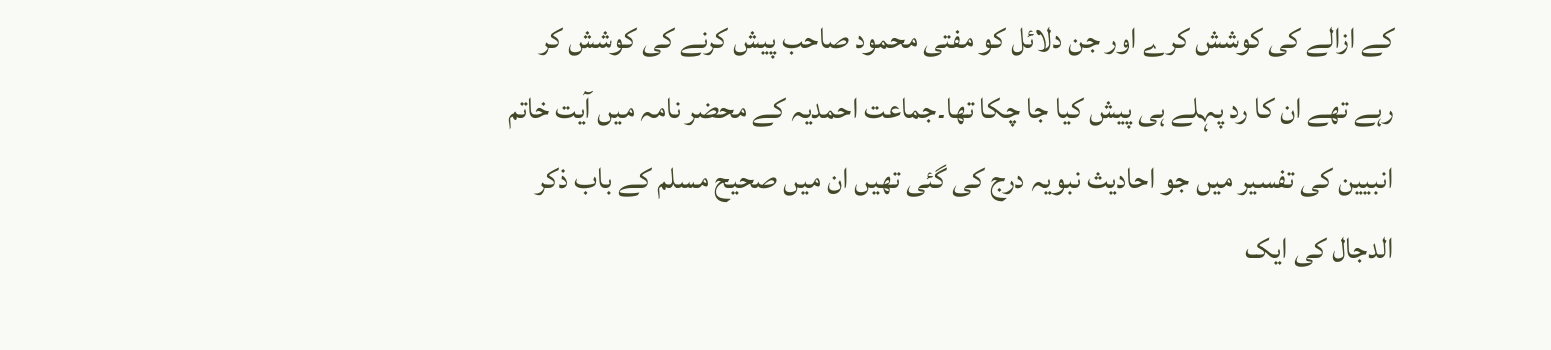کے ازالے کی کوشش کرے اور جن دلائل کو مفتی محمود صاحب پیش کرنے کی کوشش کر رہے تھے ان کا رد پہلے ہی پیش کیا جا چکا تھا۔جماعت احمدیہ کے محضر نامہ میں آیت خاتم انبیین کی تفسیر میں جو احادیث نبویہ درج کی گئی تھیں ان میں صحیح مسلم کے باب ذکر الدجال کی ایک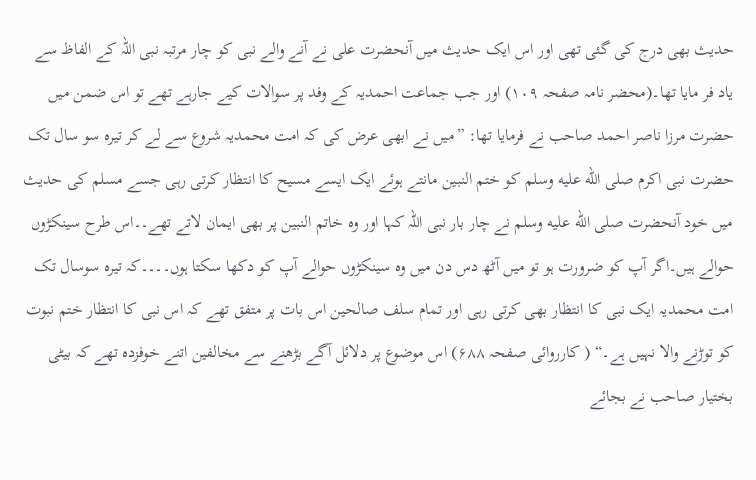حدیث بھی درج کی گئی تھی اور اس ایک حدیث میں آنحضرت علی نے آنے والے نبی کو چار مرتبہ نبی اللہ کے الفاظ سے یاد فر مایا تھا۔(محضر نامہ صفحہ ۱۰۹) اور جب جماعت احمدیہ کے وفد پر سوالات کیے جارہے تھے تو اس ضمن میں حضرت مرزا ناصر احمد صاحب نے فرمایا تھا: ”میں نے ابھی عرض کی کہ امت محمدیہ شروع سے لے کر تیرہ سو سال تک حضرت نبی اکرم صلى الله عليه وسلم کو ختم النبین مانتے ہوئے ایک ایسے مسیح کا انتظار کرتی رہی جسے مسلم کی حدیث میں خود آنحضرت صلى الله عليه وسلم نے چار بار نبی اللہ کہا اور وہ خاتم النبین پر بھی ایمان لاتے تھے۔۔اس طرح سینکڑوں حوالے ہیں۔اگر آپ کو ضرورت ہو تو میں آٹھ دس دن میں وہ سینکڑوں حوالے آپ کو دکھا سکتا ہوں۔۔۔۔کہ تیرہ سوسال تک امت محمدیہ ایک نبی کا انتظار بھی کرتی رہی اور تمام سلف صالحین اس بات پر متفق تھے کہ اس نبی کا انتظار ختم نبوت کو توڑنے والا نہیں ہے۔“ ( کارروائی صفحہ ۶۸۸) اس موضوع پر دلائل آگے بڑھنے سے مخالفین اتنے خوفزدہ تھے کہ بیٹی بختیار صاحب نے بجائے